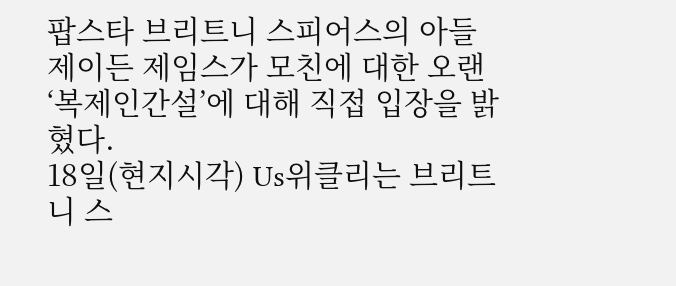팝스타 브리트니 스피어스의 아들 제이든 제임스가 모친에 대한 오랜 ‘복제인간설’에 대해 직접 입장을 밝혔다.
18일(현지시각) Us위클리는 브리트니 스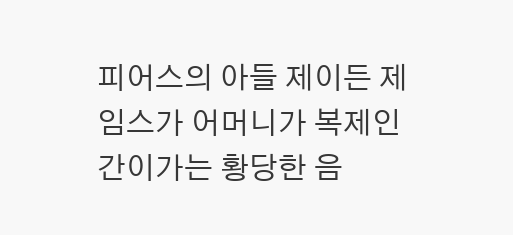피어스의 아들 제이든 제임스가 어머니가 복제인간이가는 황당한 음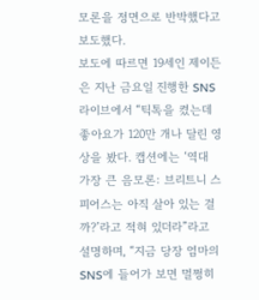모론을 정면으로 반박했다고 보도했다.
보도에 따르면 19세인 제이든은 지난 금요일 진행한 SNS 라이브에서 “틱톡을 켰는데 좋아요가 120만 개나 달린 영상을 봤다. 캡션에는 ‘역대 가장 큰 음모론: 브리트니 스피어스는 아직 살아 있는 걸까?’라고 적혀 있더라”라고 설명하며, “지금 당장 엄마의 SNS에 들어가 보면 멀쩡히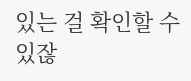있는 걸 확인할 수 있잖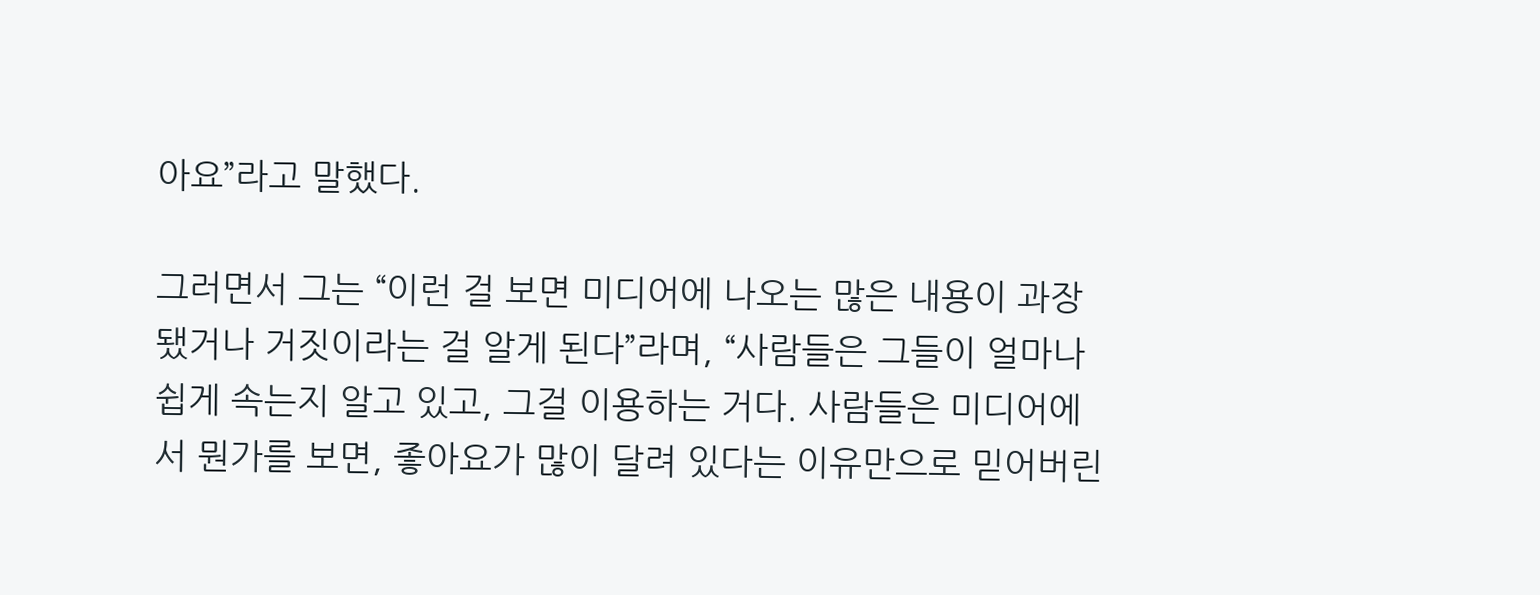아요”라고 말했다.

그러면서 그는 “이런 걸 보면 미디어에 나오는 많은 내용이 과장됐거나 거짓이라는 걸 알게 된다”라며, “사람들은 그들이 얼마나 쉽게 속는지 알고 있고, 그걸 이용하는 거다. 사람들은 미디어에서 뭔가를 보면, 좋아요가 많이 달려 있다는 이유만으로 믿어버린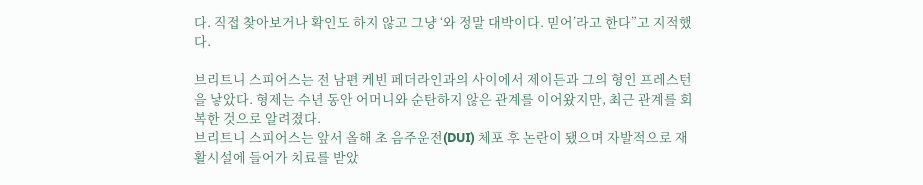다. 직접 찾아보거나 확인도 하지 않고 그냥 ‘와 정말 대박이다. 믿어’라고 한다”고 지적했다.

브리트니 스피어스는 전 남편 케빈 페더라인과의 사이에서 제이든과 그의 형인 프레스턴을 낳았다. 형제는 수년 동안 어머니와 순탄하지 않은 관계를 이어왔지만, 최근 관계를 회복한 것으로 알려졌다.
브리트니 스피어스는 앞서 올해 초 음주운전(DUI) 체포 후 논란이 됐으며 자발적으로 재활시설에 들어가 치료를 받았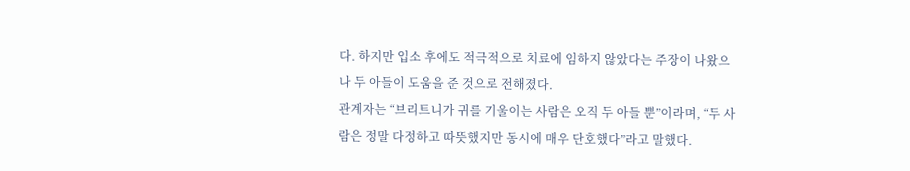다. 하지만 입소 후에도 적극적으로 치료에 임하지 않았다는 주장이 나왔으나 두 아들이 도움을 준 것으로 전해졌다.
관계자는 “브리트니가 귀를 기울이는 사람은 오직 두 아들 뿐”이라며, “두 사람은 정말 다정하고 따뜻했지만 동시에 매우 단호했다”라고 말했다.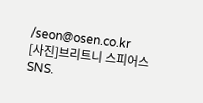/seon@osen.co.kr
[사진]브리트니 스피어스 SNS.